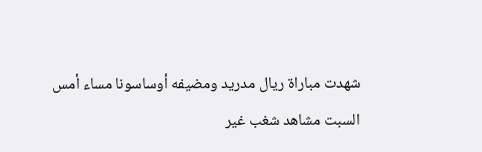شهدت مباراة ريال مدريد ومضيفه أوساسونا مساء أمس السبت مشاهد شغب غير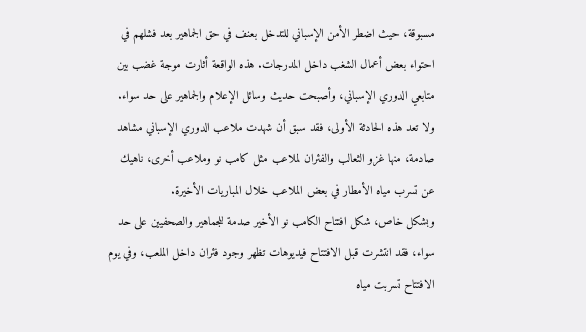مسبوقة، حيث اضطر الأمن الإسباني للتدخل بعنف في حق الجماهير بعد فشلهم في احتواء بعض أعمال الشغب داخل المدرجات. هذه الواقعة أثارت موجة غضب بين متابعي الدوري الإسباني، وأصبحت حديث وسائل الإعلام والجماهير على حد سواء.
ولا تعد هذه الحادثة الأولى، فقد سبق أن شهدت ملاعب الدوري الإسباني مشاهد صادمة، منها غزو الثعالب والفئران لملاعب مثل كامب نو وملاعب أخرى، ناهيك عن تسرب مياه الأمطار في بعض الملاعب خلال المباريات الأخيرة.
وبشكل خاص، شكل افتتاح الكامب نو الأخير صدمة للجماهير والصحفيين على حد سواء، فقد انتشرت قبل الافتتاح فيديوهات تظهر وجود فئران داخل الملعب، وفي يوم الافتتاح تسربت مياه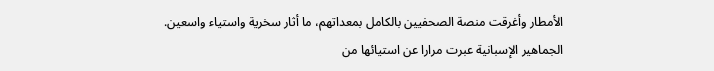الأمطار وأغرقت منصة الصحفيين بالكامل بمعداتهم، ما أثار سخرية واستياء واسعين.
الجماهير الإسبانية عبرت مرارا عن استيائها من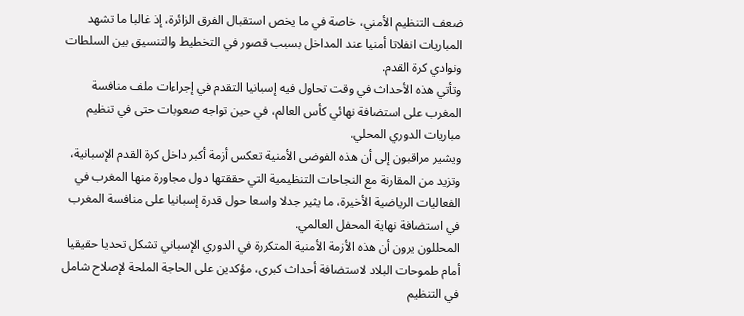ضعف التنظيم الأمني، خاصة في ما يخص استقبال الفرق الزائرة، إذ غالبا ما تشهد المباريات انفلاتا أمنيا عند المداخل بسبب قصور في التخطيط والتنسيق بين السلطات ونوادي كرة القدم.
وتأتي هذه الأحداث في وقت تحاول فيه إسبانيا التقدم في إجراءات ملف منافسة المغرب على استضافة نهائي كأس العالم، في حين تواجه صعوبات حتى في تنظيم مباريات الدوري المحلي.
ويشير مراقبون إلى أن هذه الفوضى الأمنية تعكس أزمة أكبر داخل كرة القدم الإسبانية، وتزيد من المقارنة مع النجاحات التنظيمية التي حققتها دول مجاورة منها المغرب في الفعاليات الرياضية الأخيرة، ما يثير جدلا واسعا حول قدرة إسبانيا على منافسة المغرب في استضافة نهاية المحفل العالمي.
المحللون يرون أن هذه الأزمة الأمنية المتكررة في الدوري الإسباني تشكل تحديا حقيقيا أمام طموحات البلاد لاستضافة أحداث كبرى، مؤكدين على الحاجة الملحة لإصلاح شامل في التنظيم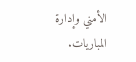الأمني وإدارة المباريات.